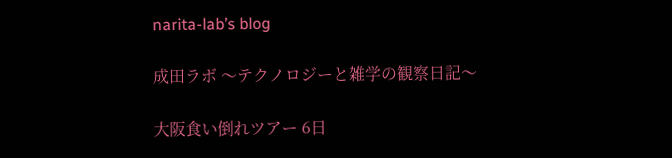narita-lab’s blog

成田ラボ 〜テクノロジーと雑学の観察日記〜

大阪食い倒れツアー 6日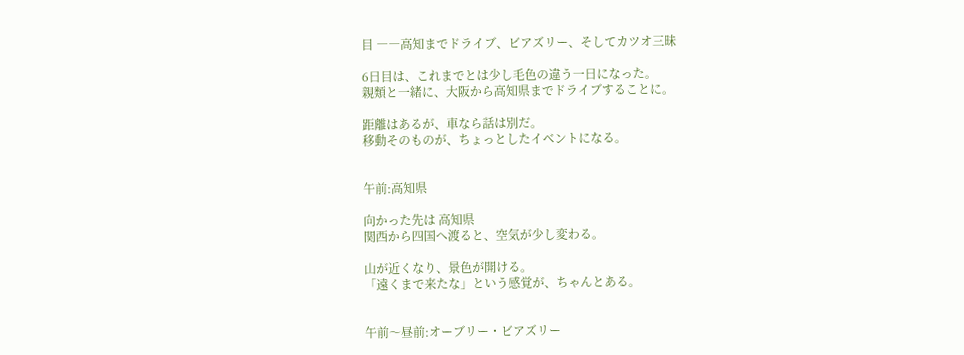目 ――高知までドライブ、ビアズリー、そしてカツオ三昧

6日目は、これまでとは少し毛色の違う一日になった。
親類と一緒に、大阪から高知県までドライブすることに。

距離はあるが、車なら話は別だ。
移動そのものが、ちょっとしたイベントになる。


午前:高知県

向かった先は 高知県
関西から四国へ渡ると、空気が少し変わる。

山が近くなり、景色が開ける。
「遠くまで来たな」という感覚が、ちゃんとある。


午前〜昼前:オーブリー・ビアズリー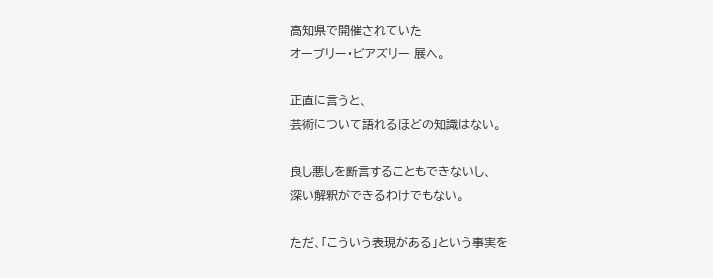高知県で開催されていた
オーブリー・ビアズリー 展へ。

正直に言うと、
芸術について語れるほどの知識はない。

良し悪しを断言することもできないし、
深い解釈ができるわけでもない。

ただ、「こういう表現がある」という事実を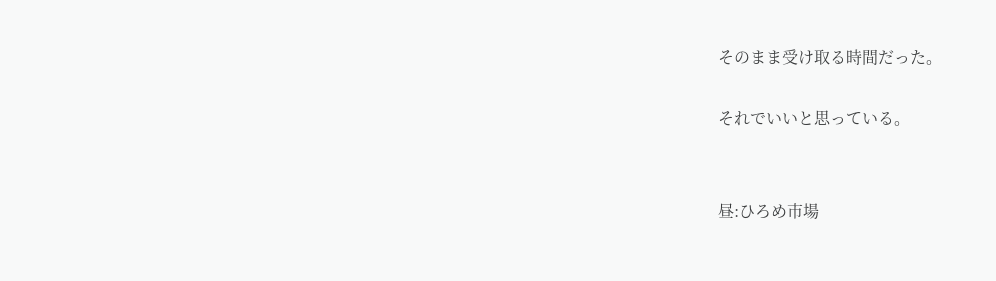そのまま受け取る時間だった。

それでいいと思っている。


昼:ひろめ市場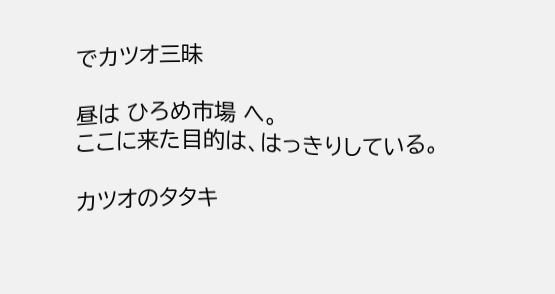でカツオ三昧

昼は ひろめ市場 へ。
ここに来た目的は、はっきりしている。

カツオのタタキ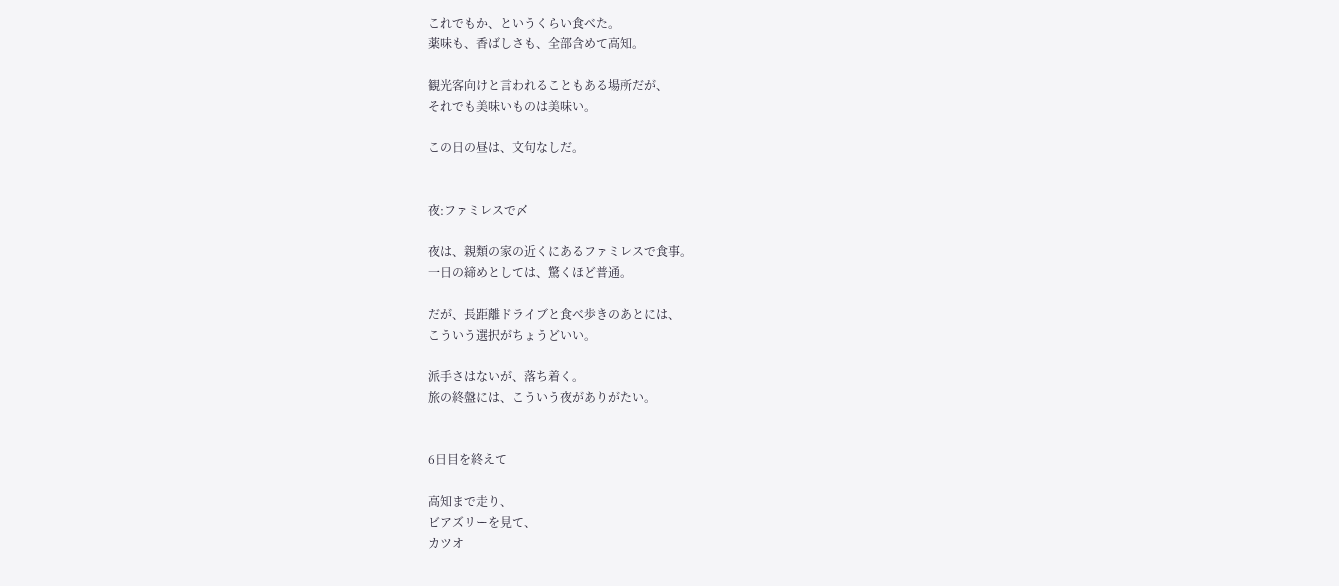これでもか、というくらい食べた。
薬味も、香ばしさも、全部含めて高知。

観光客向けと言われることもある場所だが、
それでも美味いものは美味い。

この日の昼は、文句なしだ。


夜:ファミレスで〆

夜は、親類の家の近くにあるファミレスで食事。
一日の締めとしては、驚くほど普通。

だが、長距離ドライブと食べ歩きのあとには、
こういう選択がちょうどいい。

派手さはないが、落ち着く。
旅の終盤には、こういう夜がありがたい。


6日目を終えて

高知まで走り、
ビアズリーを見て、
カツオ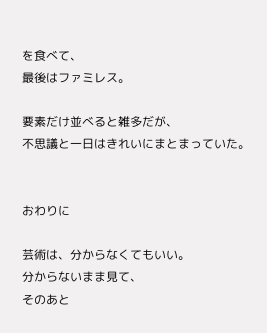を食べて、
最後はファミレス。

要素だけ並べると雑多だが、
不思議と一日はきれいにまとまっていた。


おわりに

芸術は、分からなくてもいい。
分からないまま見て、
そのあと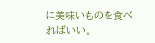に美味いものを食べればいい。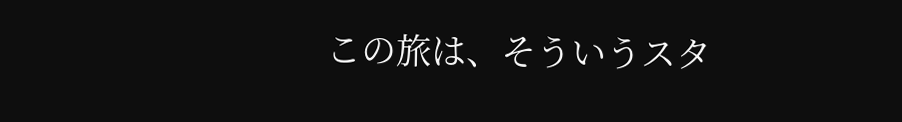この旅は、そういうスタ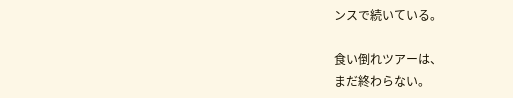ンスで続いている。

食い倒れツアーは、
まだ終わらない。